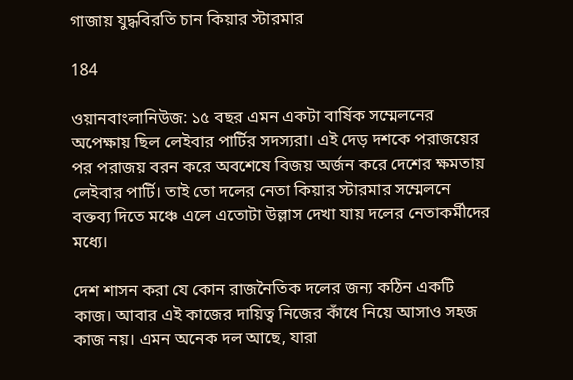গাজায় যুদ্ধবিরতি চান কিয়ার স্টারমার

184

ওয়ানবাংলানিউজ: ১৫ বছর এমন একটা বার্ষিক সম্মেলনের অপেক্ষায় ছিল লেইবার পার্টির সদস্যরা। এই দেড় দশকে পরাজয়ের পর পরাজয় বরন করে অবশেষে বিজয় অর্জন করে দেশের ক্ষমতায় লেইবার পার্টি। তাই তো দলের নেতা কিয়ার স্টারমার সম্মেলনে বক্তব্য দিতে মঞ্চে এলে এতোটা উল্লাস দেখা যায় দলের নেতাকর্মীদের মধ্যে।

দেশ শাসন করা যে কোন রাজনৈতিক দলের জন্য কঠিন একটি কাজ। আবার এই কাজের দায়িত্ব নিজের কাঁধে নিয়ে আসাও সহজ কাজ নয়। এমন অনেক দল আছে, যারা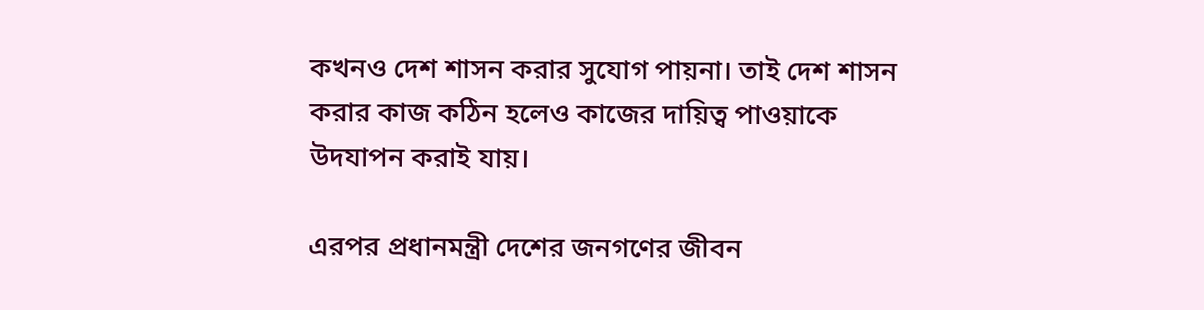কখনও দেশ শাসন করার সুযোগ পায়না। তাই দেশ শাসন করার কাজ কঠিন হলেও কাজের দায়িত্ব পাওয়াকে উদযাপন করাই যায়।

এরপর প্রধানমন্ত্রী দেশের জনগণের জীবন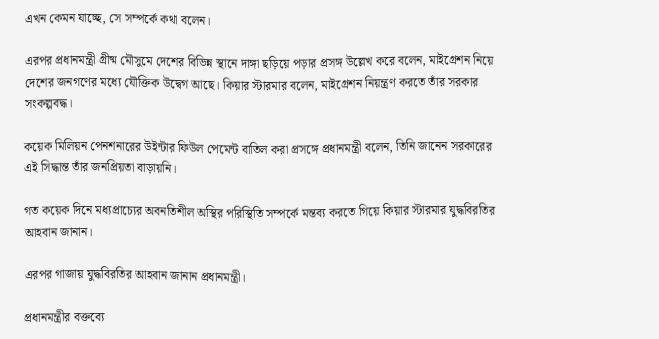এখন কেমন যাচ্ছে, সে সম্পর্কে কথা বলেন।

এরপর প্রধানমন্ত্রী গ্রীষ্ম মৌসুমে দেশের বিভিন্ন স্থানে দাঙ্গা ছড়িয়ে পড়ার প্রসঙ্গ উল্লেখ করে বলেন, মাইগ্রেশন নিয়ে দেশের জনগণের মধ্যে যৌক্তিক উদ্বেগ আছে। কিয়ার স্টারমার বলেন, মাইগ্রেশন নিয়ন্ত্রণ করতে তাঁর সরকার সংকল্পবদ্ধ।

কয়েক মিলিয়ন পেনশনারের উইন্টার ফিউল পেমেন্ট বাতিল করা প্রসঙ্গে প্রধানমন্ত্রী বলেন, তিনি জানেন সরকারের এই সিদ্ধান্ত তাঁর জনপ্রিয়তা বাড়ায়নি।

গত কয়েক দিনে মধ্যপ্রাচ্যের অবনতিশীল অস্থির পরিস্থিতি সম্পর্কে মন্তব্য করতে গিয়ে কিয়ার স্টারমার যুদ্ধবিরতির আহবান জানান।

এরপর গাজায় যুদ্ধবিরতির আহবান জানান প্রধানমন্ত্রী।

প্রধানমন্ত্রীর বক্তব্যে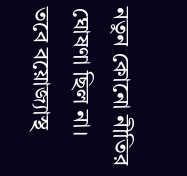নতুন কোনো নীতির ঘোষণা ছিল না। তবে বয়োজ্যাস্থ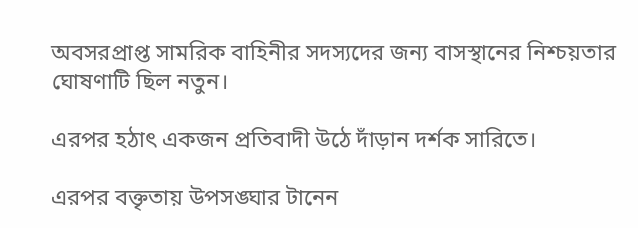অবসরপ্রাপ্ত সামরিক বাহিনীর সদস্যদের জন্য বাসস্থানের নিশ্চয়তার ঘোষণাটি ছিল নতুন।

এরপর হঠাৎ একজন প্রতিবাদী উঠে দাঁড়ান দর্শক সারিতে।

এরপর বক্তৃতায় উপসঙ্ঘার টানেন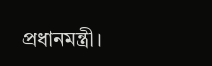প্রধানমন্ত্রী।